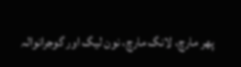پھر مارچ، لانگ مارچ، نون لیگ اور گوجرانوالہ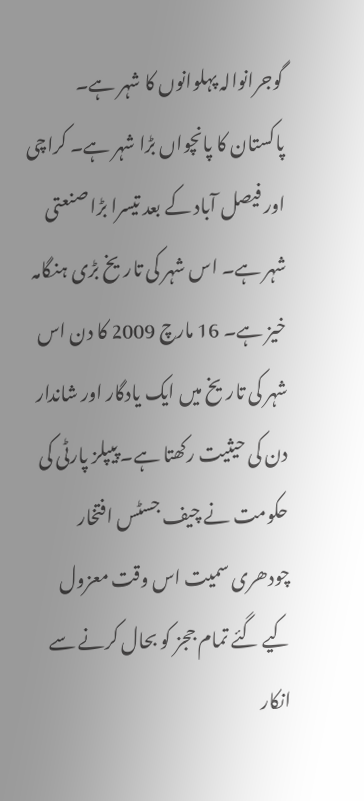گوجرانوالہ پہلوانوں کا شہر ہے۔ پاکستان کا پانچواں بڑا شہر ہے۔ کراچی اور فیصل آباد کے بعد تیسرا بڑا صنعتی شہر ہے۔ اس شہر کی تاریخ بڑی ہنگامہ خیز ہے۔ 16 مارچ 2009 کا دن اس شہر کی تاریخ میں ایک یادگار اور شاندار دن کی حیثیت رکھتا ہے۔ پیپلز پارٹی کی حکومت نے چیف جسٹس افتخار چودھری سمیت اس وقت معزول کیے گئے تمام ججز کو بحال کرنے سے انکار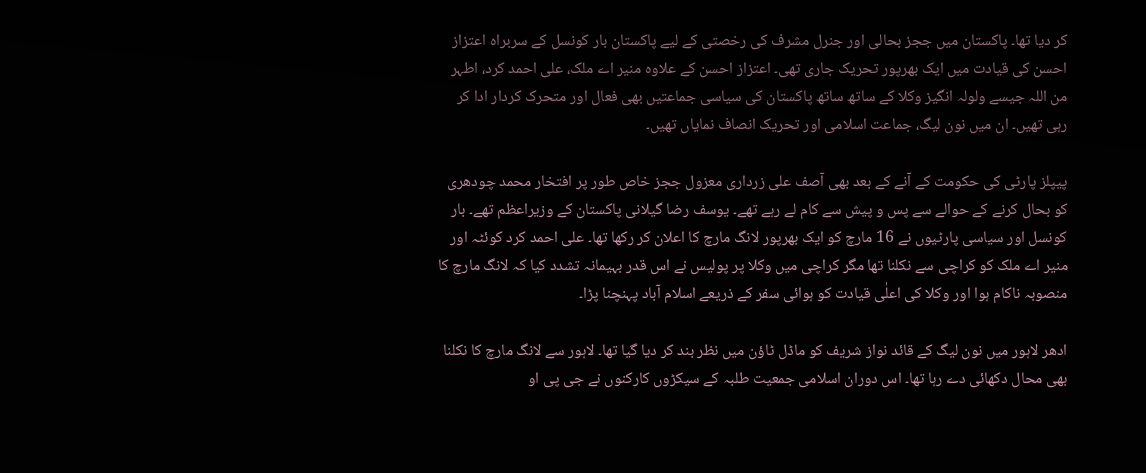کر دیا تھا۔ پاکستان میں ججز بحالی اور جنرل مشرف کی رخصتی کے لیے پاکستان بار کونسل کے سربراہ اعتزاز احسن کی قیادت میں ایک بھرپور تحریک جاری تھی۔ اعتزاز احسن کے علاوہ منیر اے ملک، علی احمد کرد، اطہر من اللہ جیسے ولولہ انگیز وکلا کے ساتھ ساتھ پاکستان کی سیاسی جماعتیں بھی فعال اور متحرک کردار ادا کر رہی تھیں۔ ان میں نون لیگ، جماعت اسلامی اور تحریک انصاف نمایاں تھیں۔

پیپلز پارٹی کی حکومت کے آنے کے بعد بھی آصف علی زرداری معزول ججز خاص طور پر افتخار محمد چودھری کو بحال کرنے کے حوالے سے پس و پیش سے کام لے رہے تھے۔ یوسف رضا گیلانی پاکستان کے وزیراعظم تھے۔ بار کونسل اور سیاسی پارٹیوں نے 16 مارچ کو ایک بھرپور لانگ مارچ کا اعلان کر رکھا تھا۔ علی احمد کرد کوئٹہ اور منیر اے ملک کو کراچی سے نکلنا تھا مگر کراچی میں وکلا پر پولیس نے اس قدر بہیمانہ تشدد کیا کہ لانگ مارچ کا منصوبہ ناکام ہوا اور وکلا کی اعلٰی قیادت کو ہوائی سفر کے ذریعے اسلام آباد پہنچنا پڑا۔

ادھر لاہور میں نون لیگ کے قائد نواز شریف کو ماڈل ٹاؤن میں نظر بند کر دیا گیا تھا۔ لاہور سے لانگ مارچ کا نکلنا بھی محال دکھائی دے رہا تھا۔ اس دوران اسلامی جمعیت طلبہ کے سیکڑوں کارکنوں نے جی پی او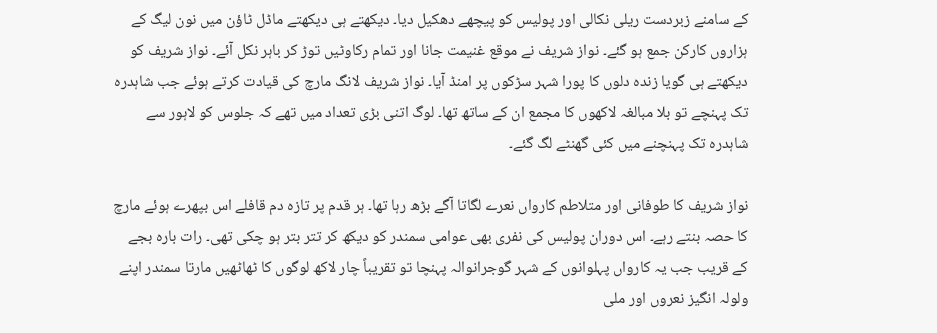کے سامنے زبردست ریلی نکالی اور پولیس کو پیچھے دھکیل دیا۔ دیکھتے ہی دیکھتے ماڈل ٹاؤن میں نون لیگ کے ہزاروں کارکن جمع ہو گئے۔ نواز شریف نے موقع غنیمت جانا اور تمام رکاوٹیں توڑ کر باہر نکل آئے۔ نواز شریف کو دیکھتے ہی گویا زندہ دلوں کا پورا شہر سڑکوں پر امنڈ آیا۔ نواز شریف لانگ مارچ کی قیادت کرتے ہوئے جب شاہدرہ تک پہنچے تو بلا مبالغہ لاکھوں کا مجمع ان کے ساتھ تھا۔ لوگ اتنی بڑی تعداد میں تھے کہ جلوس کو لاہور سے شاہدرہ تک پہنچنے میں کئی گھنٹے لگ گئے۔

نواز شریف کا طوفانی اور متلاطم کارواں نعرے لگاتا آگے بڑھ رہا تھا۔ ہر قدم پر تازہ دم قافلے اس بپھرے ہوئے مارچ کا حصہ بنتے رہے۔ اس دوران پولیس کی نفری بھی عوامی سمندر کو دیکھ کر تتر بتر ہو چکی تھی۔ رات بارہ بجے کے قریب جب یہ کارواں پہلوانوں کے شہر گوجرانوالہ پہنچا تو تقریباً چار لاکھ لوگوں کا ٹھاٹھیں مارتا سمندر اپنے ولولہ انگیز نعروں اور ملی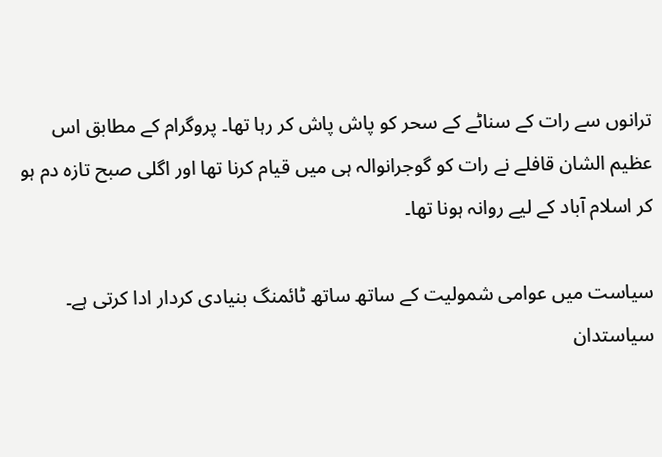ترانوں سے رات کے سناٹے کے سحر کو پاش پاش کر رہا تھا۔ پروگرام کے مطابق اس عظیم الشان قافلے نے رات کو گوجرانوالہ ہی میں قیام کرنا تھا اور اگلی صبح تازہ دم ہو کر اسلام آباد کے لیے روانہ ہونا تھا۔

سیاست میں عوامی شمولیت کے ساتھ ساتھ ٹائمنگ بنیادی کردار ادا کرتی ہے۔ سیاستدان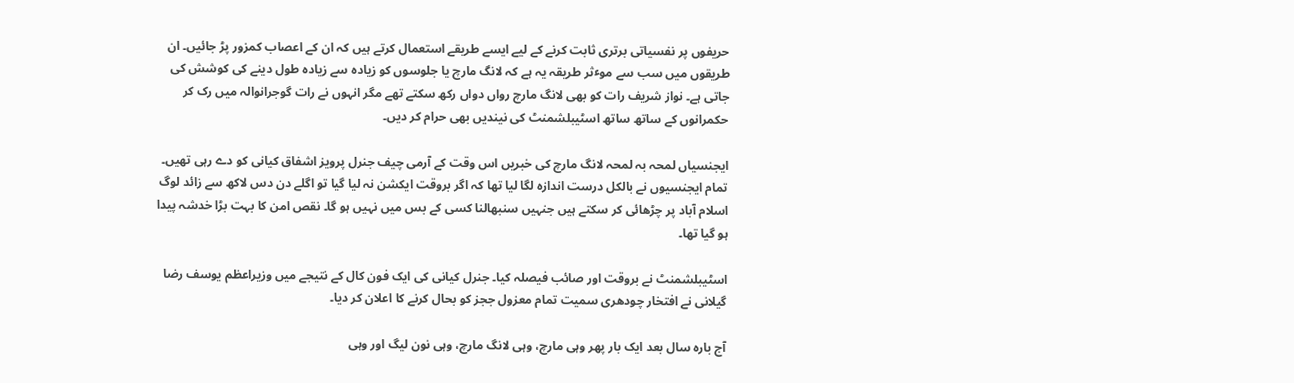حریفوں پر نفسیاتی برتری ثابت کرنے کے لیے ایسے طریقے استعمال کرتے ہیں کہ ان کے اعصاب کمزور پڑ جائیں۔ ان طریقوں میں سب سے موٴثر طریقہ یہ ہے کہ لانگ مارچ یا جلوسوں کو زیادہ سے زیادہ طول دینے کی کوشش کی جاتی ہے۔ نواز شریف رات کو بھی لانگ مارچ رواں دواں رکھ سکتے تھے مگر انہوں نے رات گوجرانوالہ میں رک کر حکمرانوں کے ساتھ ساتھ اسٹیبلشمنٹ کی نیندیں بھی حرام کر دیں۔

ایجنسیاں لمحہ بہ لمحہ لانگ مارچ کی خبریں اس وقت کے آرمی چیف جنرل پرویز اشفاق کیانی کو دے رہی تھیں۔ تمام ایجنسیوں نے بالکل درست اندازہ لگا لیا تھا کہ اگر بروقت ایکشن نہ لیا گیا تو اگلے دن دس لاکھ سے زائد لوگ اسلام آباد پر چڑھائی کر سکتے ہیں جنہیں سنبھالنا کسی کے بس میں نہیں ہو گا۔ نقص امن کا بہت بڑا خدشہ پیدا ہو گیا تھا۔

اسٹیبلشمنٹ نے بروقت اور صائب فیصلہ کیا۔ جنرل کیانی کی ایک فون کال کے نتیجے میں وزیراعظم یوسف رضا گیلانی نے افتخار چودھری سمیت تمام معزول ججز کو بحال کرنے کا اعلان کر دیا۔

آج بارہ سال بعد ایک بار پھر وہی مارچ، وہی لانگ مارچ، وہی نون لیگ اور وہی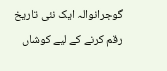گوجرانوالہ ایک نئی تاریخ رقم کرنے کے لیے کوشاں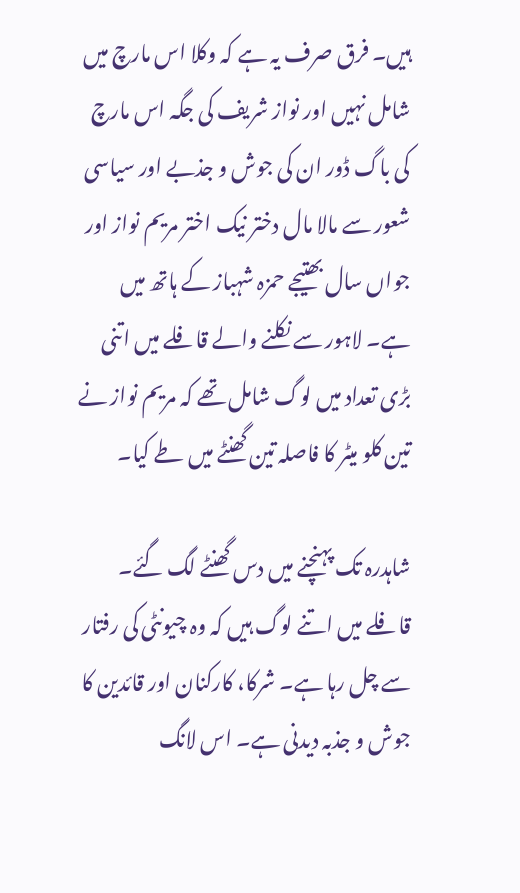ہیں۔ فرق صرف یہ ہے کہ وکلا اس مارچ میں شامل نہیں اور نواز شریف کی جگہ اس مارچ کی باگ ڈور ان کی جوش و جذبے اور سیاسی شعور سے مالا مال دختر نیک اختر مریم نواز اور جواں سال بھتیجے حمزہ شہباز کے ہاتھ میں ہے۔ لاہور سے نکلنے والے قافلے میں اتنی بڑی تعداد میں لوگ شامل تھے کہ مریم نواز نے تین کلو میٹر کا فاصلہ تین گھنٹے میں طے کیا۔

شاہدرہ تک پہنچنے میں دس گھنٹے لگ گئے۔ قافلے میں اتنے لوگ ہیں کہ وہ چیونٹی کی رفتار سے چل رہا ہے۔ شرکا، کارکنان اور قائدین کا جوش و جذبہ دیدنی ہے۔ اس لانگ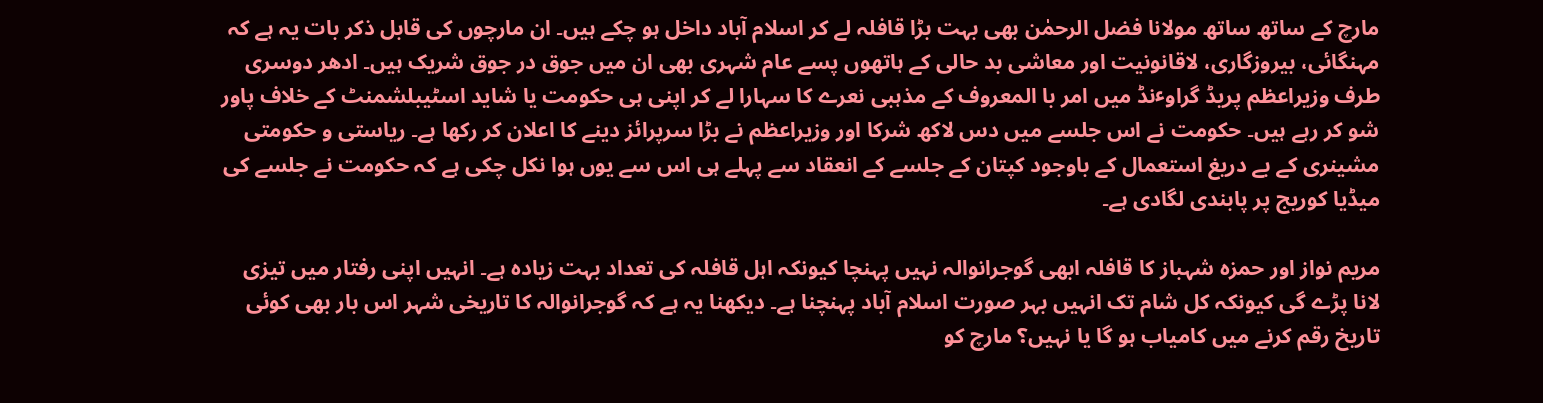مارچ کے ساتھ ساتھ مولانا فضل الرحمٰن بھی بہت بڑا قافلہ لے کر اسلام آباد داخل ہو چکے ہیں۔ ان مارچوں کی قابل ذکر بات یہ ہے کہ مہنگائی، بیروزگاری، لاقانونیت اور معاشی بد حالی کے ہاتھوں پسے عام شہری بھی ان میں جوق در جوق شریک ہیں۔ ادھر دوسری طرف وزیراعظم پریڈ گراوٴنڈ میں امر با المعروف کے مذہبی نعرے کا سہارا لے کر اپنی ہی حکومت یا شاید اسٹیبلشمنٹ کے خلاف پاور شو کر رہے ہیں۔ حکومت نے اس جلسے میں دس لاکھ شرکا اور وزیراعظم نے بڑا سرپرائز دینے کا اعلان کر رکھا ہے۔ ریاستی و حکومتی مشینری کے بے دریغ استعمال کے باوجود کپتان کے جلسے کے انعقاد سے پہلے ہی اس سے یوں ہوا نکل چکی ہے کہ حکومت نے جلسے کی میڈیا کوریج پر پابندی لگادی ہے۔

مریم نواز اور حمزہ شہباز کا قافلہ ابھی گوجرانوالہ نہیں پہنچا کیونکہ اہل قافلہ کی تعداد بہت زیادہ ہے۔ انہیں اپنی رفتار میں تیزی لانا پڑے گی کیونکہ کل شام تک انہیں بہر صورت اسلام آباد پہنچنا ہے۔ دیکھنا یہ ہے کہ گوجرانوالہ کا تاریخی شہر اس بار بھی کوئی تاریخ رقم کرنے میں کامیاب ہو گا یا نہیں؟ مارچ کو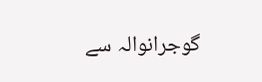گوجرانوالہ سے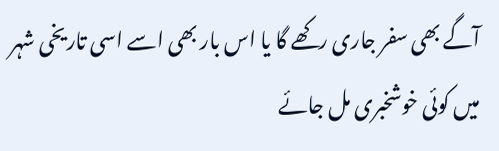آگے بھی سفر جاری رکھے گا یا اس بار بھی اسے اسی تاریخی شہر میں کوئی خوشخبری مل جائے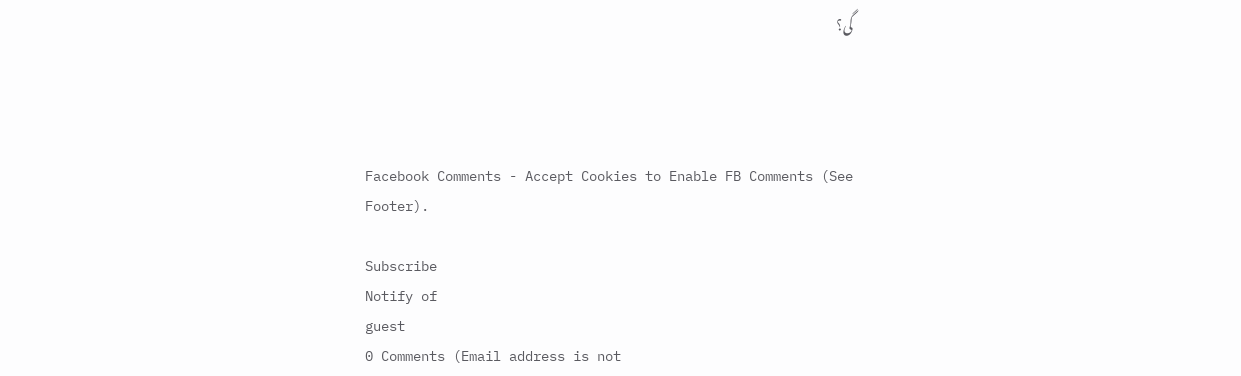گی؟




Facebook Comments - Accept Cookies to Enable FB Comments (See Footer).

Subscribe
Notify of
guest
0 Comments (Email address is not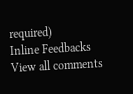required)
Inline Feedbacks
View all comments